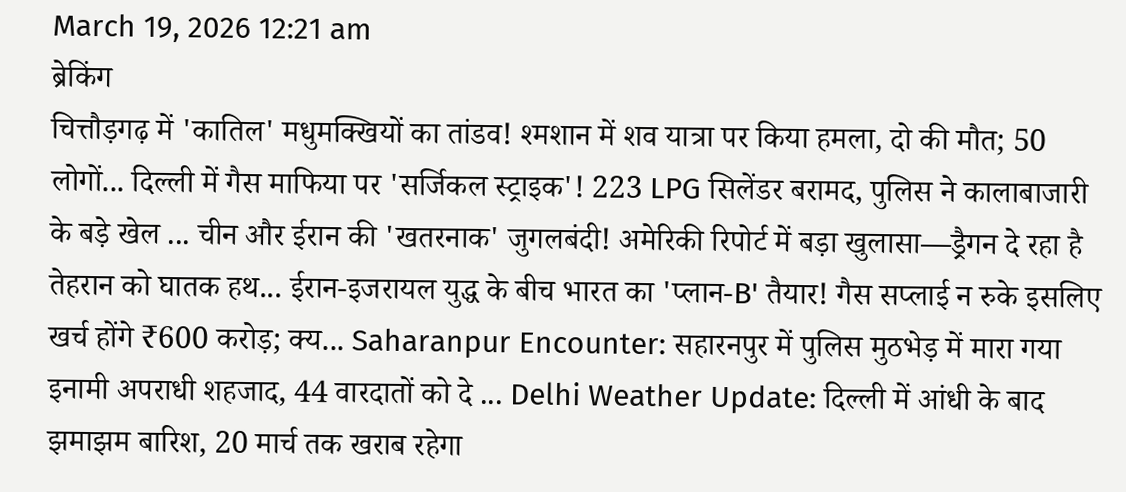March 19, 2026 12:21 am
ब्रेकिंग
चित्तौड़गढ़ में 'कातिल' मधुमक्खियों का तांडव! श्मशान में शव यात्रा पर किया हमला, दो की मौत; 50 लोगों... दिल्ली में गैस माफिया पर 'सर्जिकल स्ट्राइक'! 223 LPG सिलेंडर बरामद, पुलिस ने कालाबाजारी के बड़े खेल ... चीन और ईरान की 'खतरनाक' जुगलबंदी! अमेरिकी रिपोर्ट में बड़ा खुलासा—ड्रैगन दे रहा है तेहरान को घातक हथ... ईरान-इजरायल युद्ध के बीच भारत का 'प्लान-B' तैयार! गैस सप्लाई न रुके इसलिए खर्च होंगे ₹600 करोड़; क्य... Saharanpur Encounter: सहारनपुर में पुलिस मुठभेड़ में मारा गया इनामी अपराधी शहजाद, 44 वारदातों को दे ... Delhi Weather Update: दिल्ली में आंधी के बाद झमाझम बारिश, 20 मार्च तक खराब रहेगा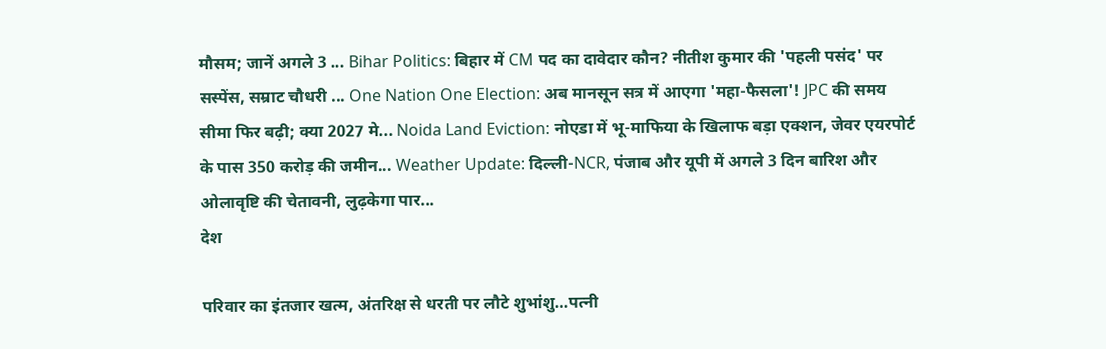मौसम; जानें अगले 3 ... Bihar Politics: बिहार में CM पद का दावेदार कौन? नीतीश कुमार की 'पहली पसंद' पर सस्पेंस, सम्राट चौधरी ... One Nation One Election: अब मानसून सत्र में आएगा 'महा-फैसला'! JPC की समय सीमा फिर बढ़ी; क्या 2027 मे... Noida Land Eviction: नोएडा में भू-माफिया के खिलाफ बड़ा एक्शन, जेवर एयरपोर्ट के पास 350 करोड़ की जमीन... Weather Update: दिल्ली-NCR, पंजाब और यूपी में अगले 3 दिन बारिश और ओलावृष्टि की चेतावनी, लुढ़केगा पार...
देश

परिवार का इंतजार खत्म, अंतरिक्ष से धरती पर लौटे शुभांशु…पत्नी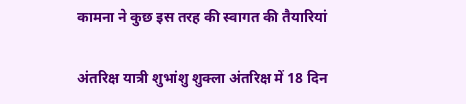कामना ने कुछ इस तरह की स्वागत की तैयारियां

अंतरिक्ष यात्री शुभांशु शुक्ला अंतरिक्ष में 18 दिन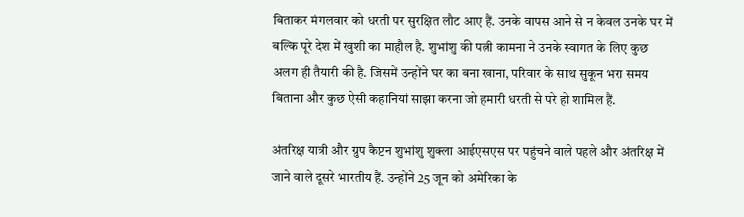बिताकर मंगलवार को धरती पर सुरक्षित लौट आए हैं. उनके वापस आने से न केवल उनके घर में बल्कि पूरे देश में खुशी का माहौल है. शुभांशु की पत्नी कामना ने उनके स्वागत के लिए कुछ अलग ही तैयारी की है. जिसमें उन्होंने घर का बना खाना, परिवार के साथ सुकून भरा समय बिताना और कुछ ऐसी कहानियां साझा करना जो हमारी धरती से परे हो शामिल हैं.

अंतरिक्ष यात्री और ग्रुप कैप्टन शुभांशु शुक्ला आईएसएस पर पहुंचने वाले पहले और अंतरिक्ष में जाने वाले दूसरे भारतीय हैं. उन्होंने 25 जून को अमेरिका के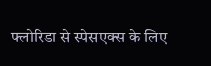फ्लोरिडा से स्पेसएक्स के लिए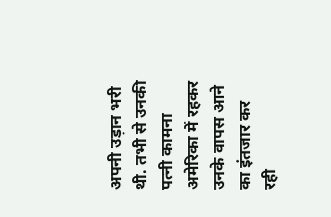अपनी उड़ान भरी थी. तभी से उनकी पत्नी कामना अमेरिका में रहकर उनके वापस आने का इंतजार कर रही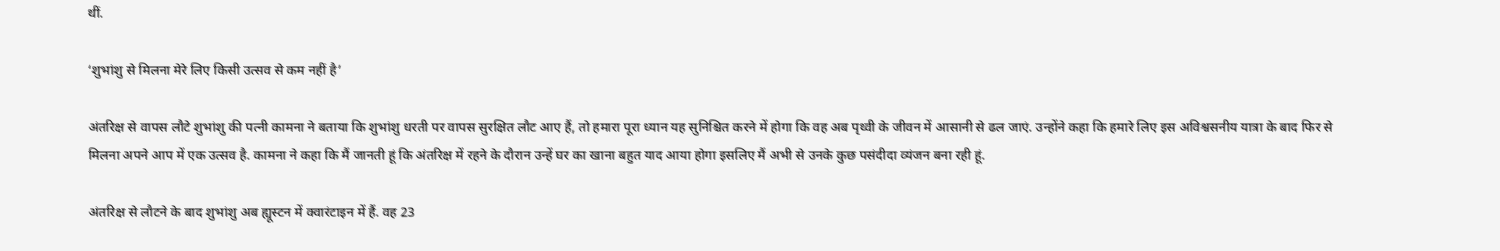थीं.

‘शुभांशु से मिलना मेरे लिए किसी उत्सव से कम नहीं है’

अंतरिक्ष से वापस लौटे शुभांशु की पत्नी कामना ने बताया कि शुभांशु धरती पर वापस सुरक्षित लौट आए हैं, तो हमारा पूरा ध्यान यह सुनिश्चित करने में होगा कि वह अब पृथ्वी के जीवन में आसानी से ढल जाएं. उन्होंने कहा कि हमारे लिए इस अविश्वसनीय यात्रा के बाद फिर से मिलना अपने आप में एक उत्सव है. कामना ने कहा कि मैं जानती हूं कि अंतरिक्ष में रहने के दौरान उन्हें घर का खाना बहुत याद आया होगा इसलिए मैं अभी से उनके कुछ पसंदीदा व्यंजन बना रही हूं.

अंतरिक्ष से लौटने के बाद शुभांशु अब ह्यूस्टन में क्वारंटाइन में हैं. वह 23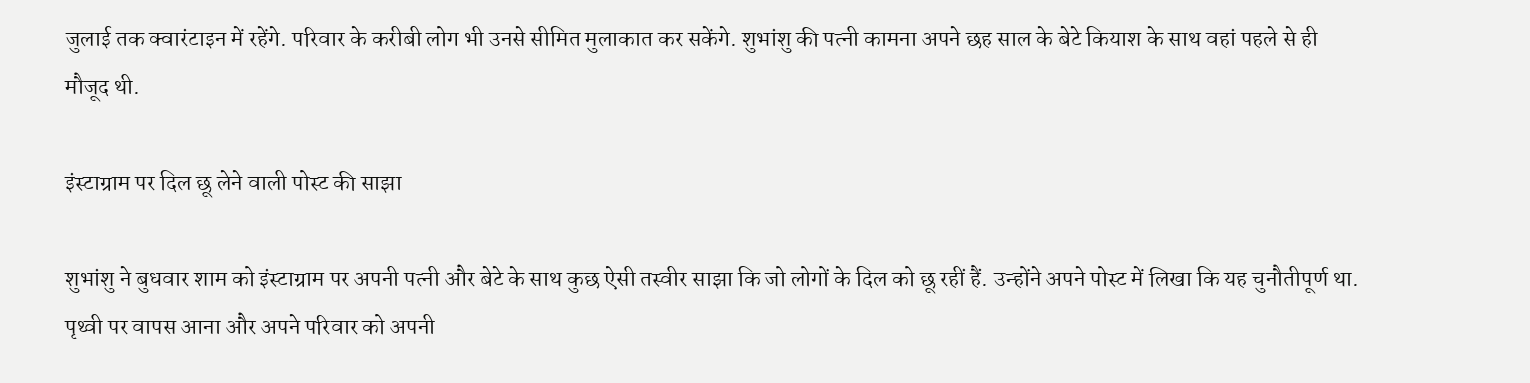जुलाई तक क्वारंटाइन में रहेंगे. परिवार के करीबी लोग भी उनसे सीमित मुलाकात कर सकेंगे. शुभांशु की पत्नी कामना अपने छह साल के बेटे कियाश के साथ वहां पहले से ही मौजूद थी.

इंस्टाग्राम पर दिल छू लेने वाली पोस्ट की साझा

शुभांशु ने बुधवार शाम को इंस्टाग्राम पर अपनी पत्नी और बेटे के साथ कुछ ऐसी तस्वीर साझा कि जो लोगों के दिल को छू रहीं हैं. उन्होंने अपने पोस्ट में लिखा कि यह चुनौतीपूर्ण था. पृथ्वी पर वापस आना और अपने परिवार को अपनी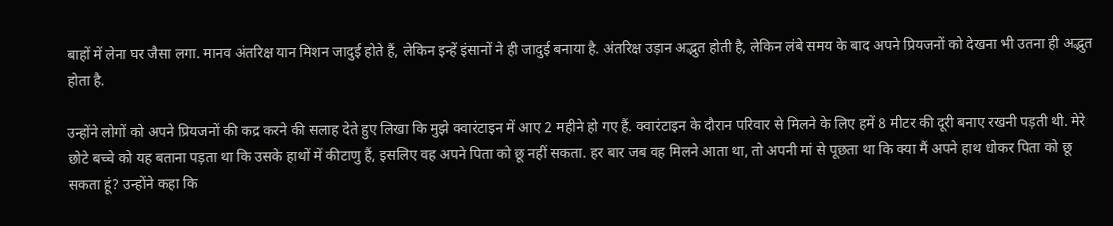बाहों में लेना घर जैसा लगा. मानव अंतरिक्ष यान मिशन जादुई होते हैं, लेकिन इन्हें इंसानों ने ही जादुई बनाया है. अंतरिक्ष उड़ान अद्भुत होती है, लेकिन लंबे समय के बाद अपने प्रियजनों को देखना भी उतना ही अद्भुत होता है.

उन्होंने लोगों को अपने प्रियजनों की कद्र करने की सलाह देते हुए लिखा कि मुझे क्वारंटाइन में आए 2 महीने हो गए हैं. क्वारंटाइन के दौरान परिवार से मिलने के लिए हमें 8 मीटर की दूरी बनाए रखनी पड़ती थी. मेरे छोटे बच्चे को यह बताना पड़ता था कि उसके हाथों में कीटाणु हैं, इसलिए वह अपने पिता को छू नहीं सकता. हर बार जब वह मिलने आता था, तो अपनी मां से पूछता था कि क्या मैं अपने हाथ धोकर पिता को छू सकता हूं? उन्होंने कहा कि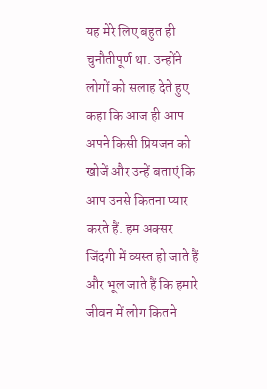यह मेरे लिए बहुत ही चुनौतीपूर्ण था. उन्होंने लोगों को सलाह देते हुए कहा कि आज ही आप अपने किसी प्रियजन को खोजें और उन्हें बताएं कि आप उनसे कितना प्यार करते हैं. हम अक्सर जिंदगी में व्यस्त हो जाते हैं और भूल जाते हैं कि हमारे जीवन में लोग कितने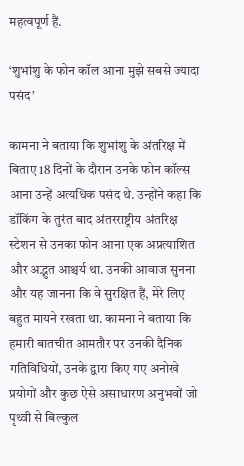महत्वपूर्ण हैं.

‘शुभांशु के फोन कॉल आना मुझे सबसे ज्यादा पसंद’

कामना ने बताया कि शुभांशु के अंतरिक्ष में बिताए 18 दिनों के दौरान उनके फोन कॉल्स आना उन्हें अत्यधिक पसंद थे. उन्होंने कहा कि डॉकिंग के तुरंत बाद अंतरराष्ट्रीय अंतरिक्ष स्टेशन से उनका फोन आना एक अप्रत्याशित और अद्भुत आश्चर्य था. उनकी आवाज सुनना और यह जानना कि वे सुरक्षित हैं, मेरे लिए बहुत मायने रखता था. कामना ने बताया कि हमारी बातचीत आमतौर पर उनकी दैनिक गतिविधियों, उनके द्वारा किए गए अनोखे प्रयोगों और कुछ ऐसे असाधारण अनुभवों जो पृथ्वी से बिल्कुल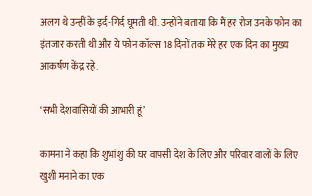अलग थे उन्हीं के इर्द-गिर्द घूमती थी. उन्होंने बताया कि मैं हर रोज उनके फोन का इंतजार करती थी और ये फोन कॉल्स 18 दिनों तक मेरे हर एक दिन का मुख्य आकर्षण केंद्र रहे.

‘सभी देशवासियों की आभारी हूं’

कामना ने कहा कि शुभांशु की घर वापसी देश के लिए और परिवार वालों के लिए खुशी मनाने का एक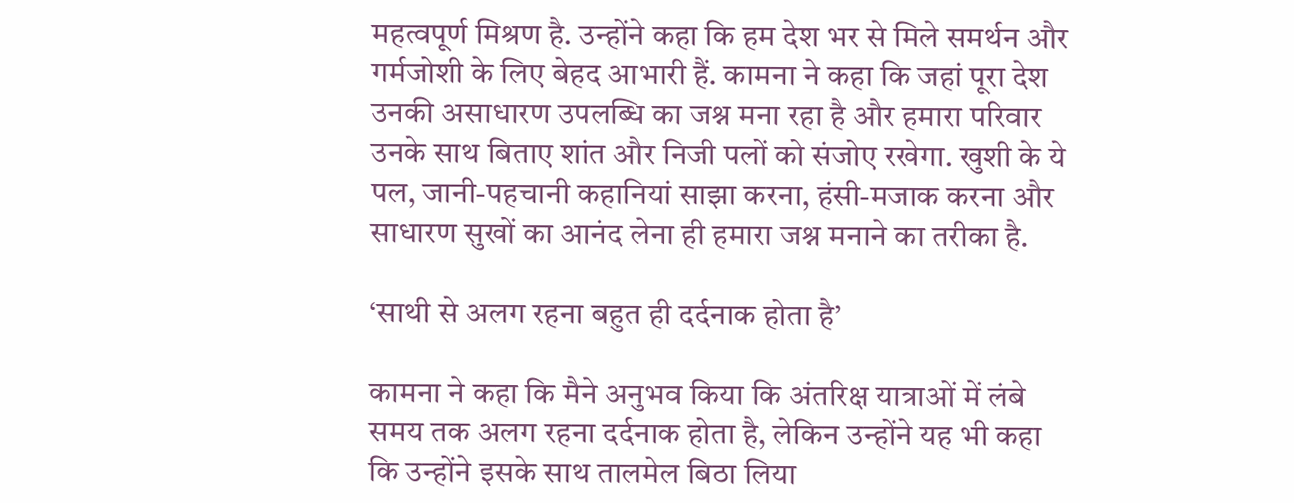महत्वपूर्ण मिश्रण है. उन्होंने कहा कि हम देश भर से मिले समर्थन और गर्मजोशी के लिए बेहद आभारी हैं. कामना ने कहा कि जहां पूरा देश उनकी असाधारण उपलब्धि का जश्न मना रहा है और हमारा परिवार उनके साथ बिताए शांत और निजी पलों को संजोए रखेगा. खुशी के ये पल, जानी-पहचानी कहानियां साझा करना, हंसी-मजाक करना और साधारण सुखों का आनंद लेना ही हमारा जश्न मनाने का तरीका है.

‘साथी से अलग रहना बहुत ही दर्दनाक होता है’

कामना ने कहा कि मैने अनुभव किया कि अंतरिक्ष यात्राओं में लंबे समय तक अलग रहना दर्दनाक होता है, लेकिन उन्होंने यह भी कहा कि उन्होंने इसके साथ तालमेल बिठा लिया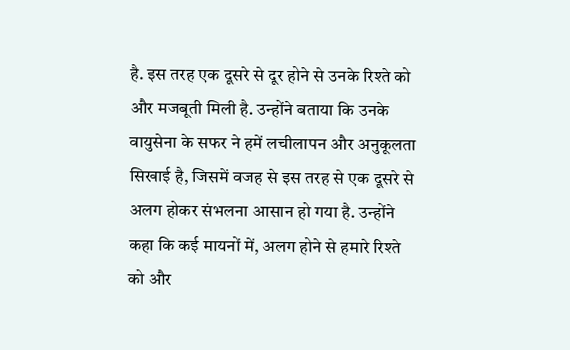है. इस तरह एक दूसरे से दूर होने से उनके रिश्ते को और मजबूती मिली है. उन्होंने बताया कि उनके वायुसेना के सफर ने हमें लचीलापन और अनुकूलता सिखाई है, जिसमें वजह से इस तरह से एक दूसरे से अलग होकर संभलना आसान हो गया है. उन्होंने कहा कि कई मायनों में, अलग होने से हमारे रिश्ते को और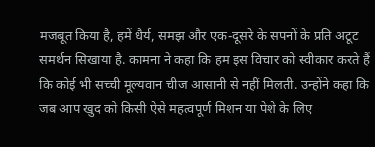मजबूत किया है, हमें धैर्य, समझ और एक-दूसरे के सपनों के प्रति अटूट समर्थन सिखाया है. कामना ने कहा कि हम इस विचार को स्वीकार करते हैं कि कोई भी सच्ची मूल्यवान चीज आसानी से नहीं मिलती. उन्होंने कहा कि जब आप खुद को किसी ऐसे महत्वपूर्ण मिशन या पेशे के लिए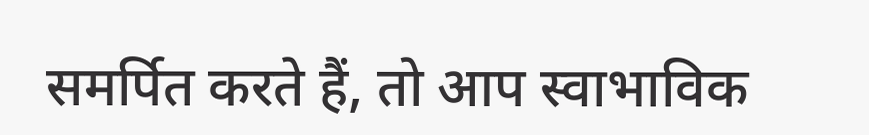समर्पित करते हैं, तो आप स्वाभाविक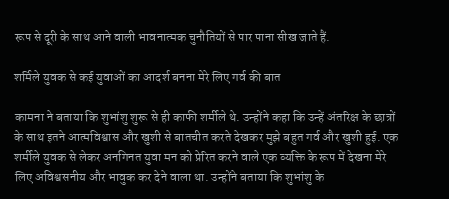रूप से दूरी के साथ आने वाली भावनात्मक चुनौतियों से पार पाना सीख जाते हैं.

शर्मिले युवक से कई युवाओं का आदर्श बनना मेरे लिए गर्व की बात

कामना ने बताया कि शुभांशु शुरू से ही काफी शर्मीले थे. उन्होंने कहा कि उन्हें अंतरिक्ष के छात्रों के साथ इतने आत्मविश्वास और खुशी से बातचीत करते देखकर मुझे बहुत गर्व और खुशी हुई. एक शर्मीले युवक से लेकर अनगिनत युवा मन को प्रेरित करने वाले एक व्यक्ति के रूप में देखना मेरे लिए अविश्वसनीय और भावुक कर देने वाला था. उन्होंने बताया कि शुभांशु के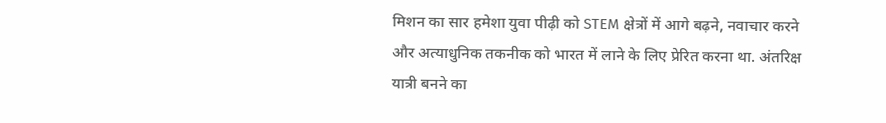मिशन का सार हमेशा युवा पीढ़ी को STEM क्षेत्रों में आगे बढ़ने, नवाचार करने और अत्याधुनिक तकनीक को भारत में लाने के लिए प्रेरित करना था. अंतरिक्ष यात्री बनने का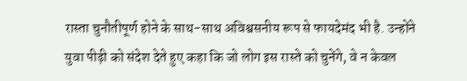रास्ता चुनौतीपूर्ण होने के साथ-साथ अविश्वसनीय रूप से फायदेमंद भी है. उन्होंने युवा पीढ़ी को संदेश देते हुए कहा कि जो लोग इस रास्ते को चुनेंगे, वे न केवल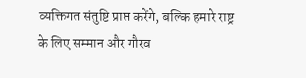व्यक्तिगत संतुष्टि प्राप्त करेंगे, बल्कि हमारे राष्ट्र के लिए सम्मान और गौरव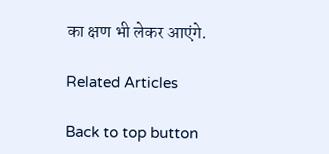का क्षण भी लेकर आएंगे.

Related Articles

Back to top button